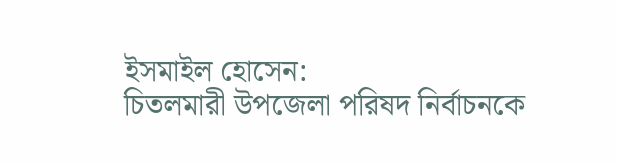ইসমাইল হোসেন:
চিতলমারী উপজেলা পরিষদ নির্বাচনকে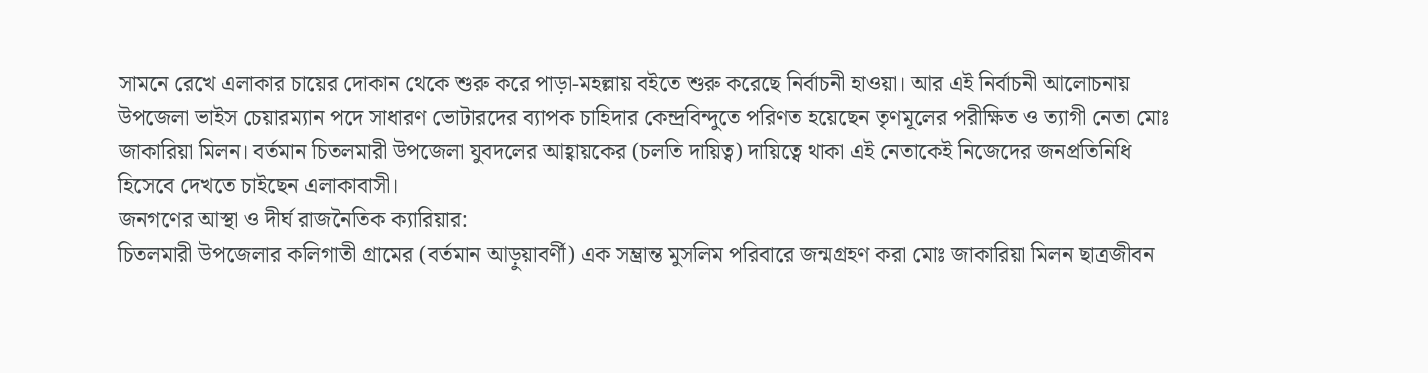সামনে রেখে এলাকার চায়ের দোকান থেকে শুরু করে পাড়া-মহল্লায় বইতে শুরু করেছে নির্বাচনী হাওয়া। আর এই নির্বাচনী আলোচনায় উপজেলা ভাইস চেয়ারম্যান পদে সাধারণ ভোটারদের ব্যাপক চাহিদার কেন্দ্রবিন্দুতে পরিণত হয়েছেন তৃণমূলের পরীক্ষিত ও ত্যাগী নেতা মোঃ জাকারিয়া মিলন। বর্তমান চিতলমারী উপজেলা যুবদলের আহ্বায়কের (চলতি দায়িত্ব) দায়িত্বে থাকা এই নেতাকেই নিজেদের জনপ্রতিনিধি হিসেবে দেখতে চাইছেন এলাকাবাসী।
জনগণের আস্থা ও দীর্ঘ রাজনৈতিক ক্যারিয়ার:
চিতলমারী উপজেলার কলিগাতী গ্রামের (বর্তমান আড়ুয়াবর্ণী) এক সম্ভ্রান্ত মুসলিম পরিবারে জন্মগ্রহণ করা মোঃ জাকারিয়া মিলন ছাত্রজীবন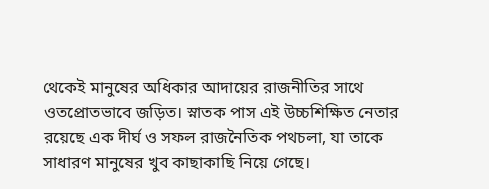থেকেই মানুষের অধিকার আদায়ের রাজনীতির সাথে ওতপ্রোতভাবে জড়িত। স্নাতক পাস এই উচ্চশিক্ষিত নেতার রয়েছে এক দীর্ঘ ও সফল রাজনৈতিক পথচলা, যা তাকে সাধারণ মানুষের খুব কাছাকাছি নিয়ে গেছে।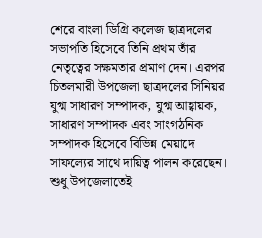শেরে বাংলা ডিগ্রি কলেজ ছাত্রদলের সভাপতি হিসেবে তিনি প্রথম তাঁর নেতৃত্বের সক্ষমতার প্রমাণ দেন। এরপর চিতলমারী উপজেলা ছাত্রদলের সিনিয়র যুগ্ম সাধারণ সম্পাদক, যুগ্ম আহ্বায়ক, সাধারণ সম্পাদক এবং সাংগঠনিক সম্পাদক হিসেবে বিভিন্ন মেয়াদে সাফল্যের সাথে দায়িত্ব পালন করেছেন। শুধু উপজেলাতেই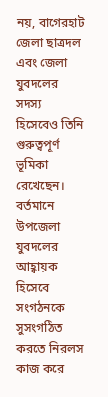নয়, বাগেরহাট জেলা ছাত্রদল এবং জেলা যুবদলের সদস্য হিসেবেও তিনি গুরুত্বপূর্ণ ভূমিকা রেখেছেন। বর্তমানে উপজেলা যুবদলের আহ্বায়ক হিসেবে সংগঠনকে সুসংগঠিত করতে নিরলস কাজ করে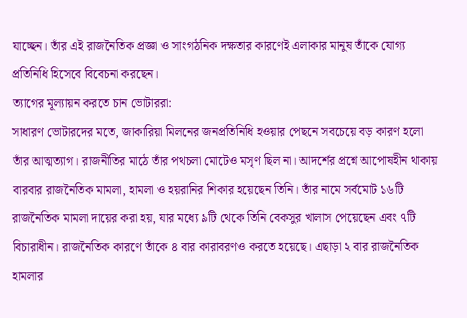যাচ্ছেন। তাঁর এই রাজনৈতিক প্রজ্ঞা ও সাংগঠনিক দক্ষতার কারণেই এলাকার মানুষ তাঁকে যোগ্য প্রতিনিধি হিসেবে বিবেচনা করছেন।
ত্যাগের মূল্যায়ন করতে চান ভোটাররা:
সাধারণ ভোটারদের মতে, জাকারিয়া মিলনের জনপ্রতিনিধি হওয়ার পেছনে সবচেয়ে বড় কারণ হলো তাঁর আত্মত্যাগ। রাজনীতির মাঠে তাঁর পথচলা মোটেও মসৃণ ছিল না। আদর্শের প্রশ্নে আপোষহীন থাকায় বারবার রাজনৈতিক মামলা, হামলা ও হয়রানির শিকার হয়েছেন তিনি। তাঁর নামে সর্বমোট ১৬টি রাজনৈতিক মামলা দায়ের করা হয়, যার মধ্যে ৯টি থেকে তিনি বেকসুর খালাস পেয়েছেন এবং ৭টি বিচারাধীন। রাজনৈতিক কারণে তাঁকে ৪ বার কারাবরণও করতে হয়েছে। এছাড়া ২ বার রাজনৈতিক হামলার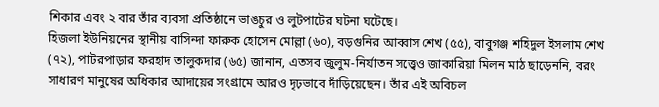শিকার এবং ২ বার তাঁর ব্যবসা প্রতিষ্ঠানে ভাঙচুর ও লুটপাটের ঘটনা ঘটেছে।
হিজলা ইউনিয়নের স্থানীয় বাসিন্দা ফারুক হোসেন মোল্লা (৬০), বড়গুনির আব্বাস শেখ (৫৫), বাবুগঞ্জ শহিদুল ইসলাম শেখ (৭২), পাটরপাড়ার ফরহাদ তালুকদার (৬৫) জানান, এতসব জুলুম-নির্যাতন সত্ত্বেও জাকারিয়া মিলন মাঠ ছাড়েননি, বরং সাধারণ মানুষের অধিকার আদায়ের সংগ্রামে আরও দৃঢ়ভাবে দাঁড়িয়েছেন। তাঁর এই অবিচল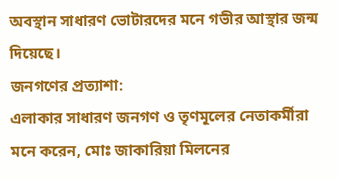অবস্থান সাধারণ ভোটারদের মনে গভীর আস্থার জন্ম দিয়েছে।
জনগণের প্রত্যাশা:
এলাকার সাধারণ জনগণ ও তৃণমূলের নেতাকর্মীরা মনে করেন, মোঃ জাকারিয়া মিলনের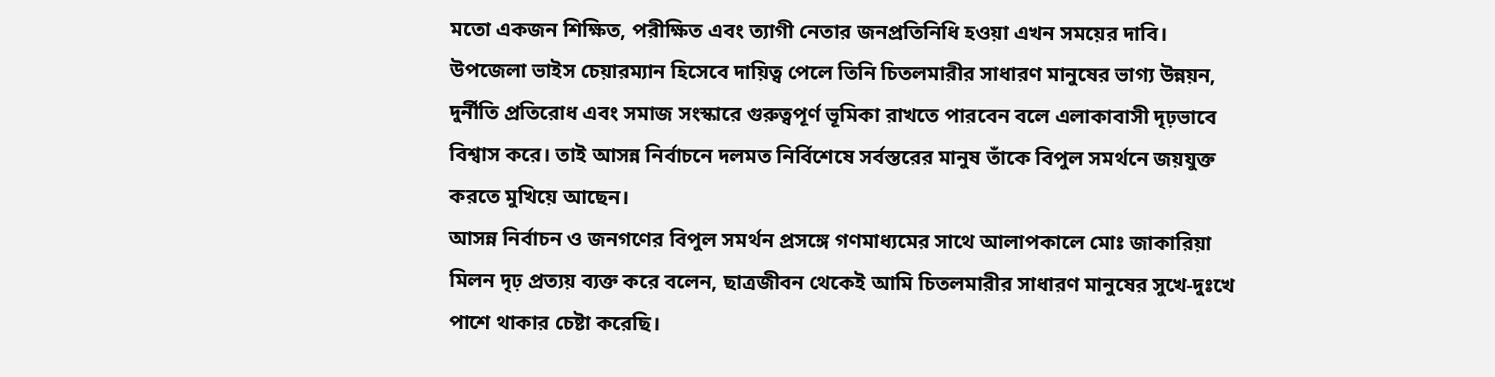মতো একজন শিক্ষিত, পরীক্ষিত এবং ত্যাগী নেতার জনপ্রতিনিধি হওয়া এখন সময়ের দাবি। উপজেলা ভাইস চেয়ারম্যান হিসেবে দায়িত্ব পেলে তিনি চিতলমারীর সাধারণ মানুষের ভাগ্য উন্নয়ন, দুর্নীতি প্রতিরোধ এবং সমাজ সংস্কারে গুরুত্বপূর্ণ ভূমিকা রাখতে পারবেন বলে এলাকাবাসী দৃঢ়ভাবে বিশ্বাস করে। তাই আসন্ন নির্বাচনে দলমত নির্বিশেষে সর্বস্তরের মানুষ তাঁকে বিপুল সমর্থনে জয়যুক্ত করতে মুখিয়ে আছেন।
আসন্ন নির্বাচন ও জনগণের বিপুল সমর্থন প্রসঙ্গে গণমাধ্যমের সাথে আলাপকালে মোঃ জাকারিয়া মিলন দৃঢ় প্রত্যয় ব্যক্ত করে বলেন, ছাত্রজীবন থেকেই আমি চিতলমারীর সাধারণ মানুষের সুখে-দুঃখে পাশে থাকার চেষ্টা করেছি।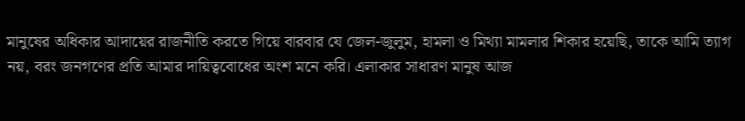মানুষের অধিকার আদায়ের রাজনীতি করতে গিয়ে বারবার যে জেল-জুলুম, হামলা ও মিথ্যা মামলার শিকার হয়েছি, তাকে আমি ত্যাগ নয়, বরং জনগণের প্রতি আমার দায়িত্ববোধের অংশ মনে করি। এলাকার সাধারণ মানুষ আজ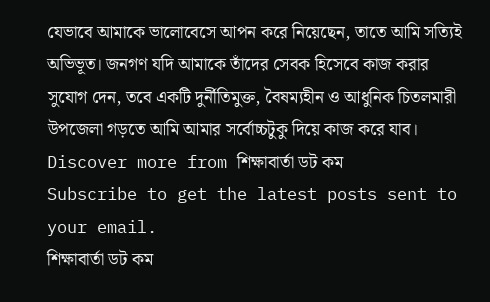যেভাবে আমাকে ভালোবেসে আপন করে নিয়েছেন, তাতে আমি সত্যিই অভিভূত। জনগণ যদি আমাকে তাঁদের সেবক হিসেবে কাজ করার সুযোগ দেন, তবে একটি দুর্নীতিমুক্ত, বৈষম্যহীন ও আধুনিক চিতলমারী উপজেলা গড়তে আমি আমার সর্বোচ্চটুকু দিয়ে কাজ করে যাব।
Discover more from শিক্ষাবার্তা ডট কম
Subscribe to get the latest posts sent to your email.
শিক্ষাবার্তা ডট কম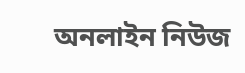অনলাইন নিউজ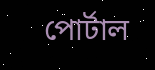পোর্টাল